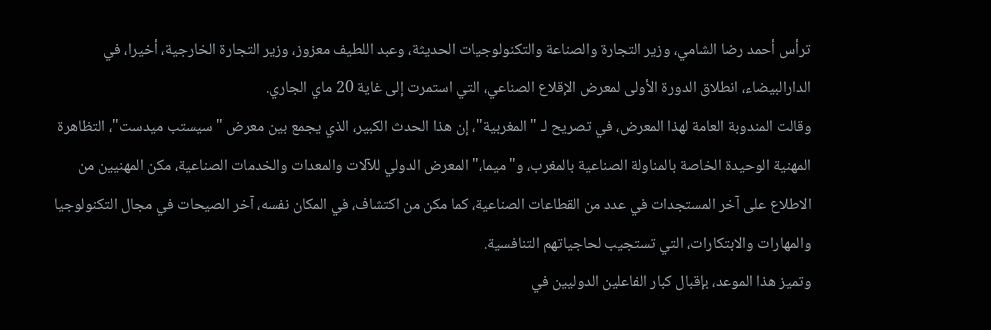ترأس أحمد رضا الشامي، وزير التجارة والصناعة والتكنولوجيات الحديثة، وعبد اللطيف معزوز، وزير التجارة الخارجية، أخيرا، في الدارالبيضاء، انطلاق الدورة الأولى لمعرض الإقلاع الصناعي، التي استمرت إلى غاية 20 ماي الجاري.
وقالت المندوبة العامة لهذا المعرض، في تصريح لـ "المغربية"، إن هذا الحدث الكبير، الذي يجمع بين معرض "سيستب ميدست"، التظاهرة المهنية الوحيدة الخاصة بالمناولة الصناعية بالمغرب، و"ميما،" المعرض الدولي للآلات والمعدات والخدمات الصناعية، مكن المهنيين من الاطلاع على آخر المستجدات في عدد من القطاعات الصناعية، كما مكن من اكتشاف، في المكان نفسه، آخر الصيحات في مجال التكنولوجيا والمهارات والابتكارات، التي تستجيب لحاجياتهم التنافسية.
وتميز هذا الموعد، بإقبال كبار الفاعلين الدوليين في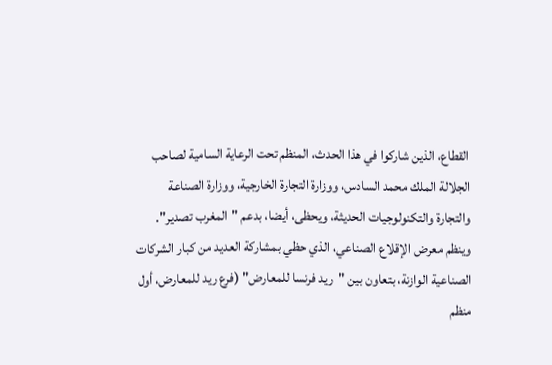القطاع، الذين شاركوا في هذا الحدث، المنظم تحت الرعاية السامية لصاحب الجلالة الملك محمد السادس، ووزارة التجارة الخارجية، ووزارة الصناعة والتجارة والتكنولوجيات الحديثة، ويحظى، أيضا، بدعم "المغرب تصدير".
وينظم معرض الإقلاع الصناعي، الذي حظي بمشاركة العديد من كبار الشركات الصناعية الوازنة، بتعاون بين "ريد فرنسا للمعارض" (فرع ريد للمعارض، أول منظم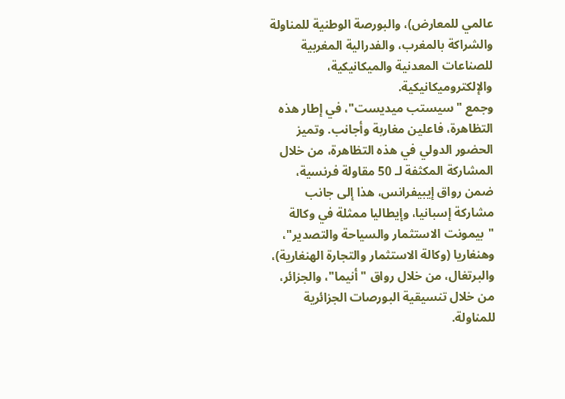عالمي للمعارض)، والبورصة الوطنية للمناولة والشراكة بالمغرب، والفدرالية المغربية للصناعات المعدنية والميكانيكية، والإلكتروميكانيكية.
وجمع "سيستب ميديست"، في إطار هذه التظاهرة، فاعلين مغاربة وأجانب. وتميز الحضور الدولي في هذه التظاهرة، من خلال المشاركة المكثفة لـ 50 مقاولة فرنسية، ضمن رواق إيبيفرانس، هذا إلى جانب مشاركة إسبانيا، وإيطاليا ممثلة في وكالة "بيمونت الاستثمار والسياحة والتصدير"، وهنغاريا (وكالة الاستثمار والتجارة الهنغارية)، والبرتغال، من خلال رواق "أنيما"، والجزائر، من خلال تنسيقية البورصات الجزائرية للمناولة.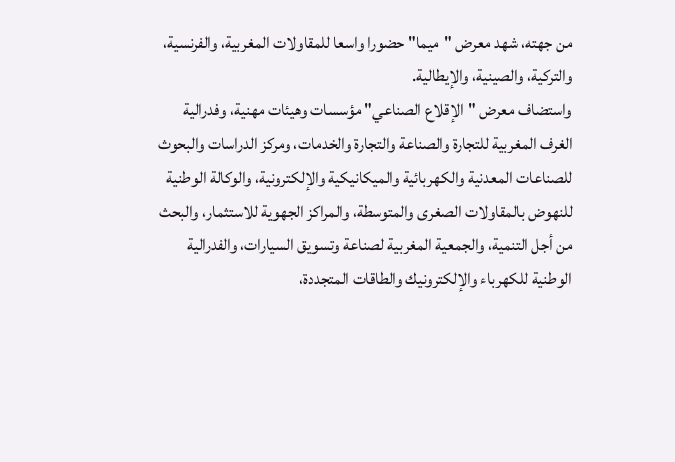من جهته، شهد معرض "ميما" حضورا واسعا للمقاولات المغربية، والفرنسية، والتركية، والصينية، والإيطالية.
واستضاف معرض "الإقلاع الصناعي" مؤسسات وهيئات مهنية، وفدرالية الغرف المغربية للتجارة والصناعة والتجارة والخدمات، ومركز الدراسات والبحوث للصناعات المعدنية والكهربائية والميكانيكية والإلكترونية، والوكالة الوطنية للنهوض بالمقاولات الصغرى والمتوسطة، والمراكز الجهوية للاستثمار، والبحث من أجل التنمية، والجمعية المغربية لصناعة وتسويق السيارات، والفدرالية الوطنية للكهرباء والإلكترونيك والطاقات المتجددة،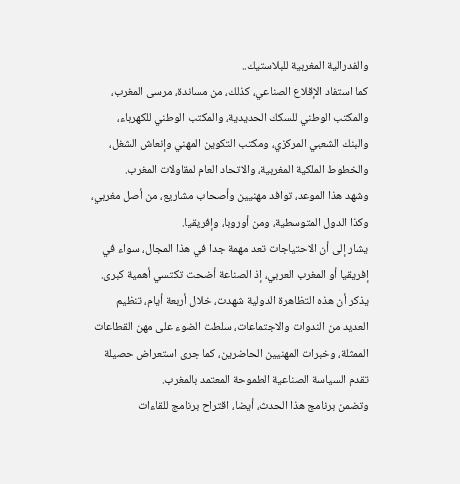والفدرالية المغربية للبلاستيك..
كما استفاد الإقلاع الصناعي، كذلك، من مساندة، مرسى المغرب، والمكتب الوطني للسكك الحديدية، والمكتب الوطني للكهرباء، والبنك الشعبي المركزي، ومكتب التكوين المهني وإنعاش الشغل، والخطوط الملكية المغربية، والاتحاد العام لمقاولات المغرب.
وشهد هذا الموعد، توافد مهنيين وأصحاب مشاريع، من أصل مغربي، وكذا الدول المتوسطية، ومن أوروبا، وإفريقيا.
يشار إلى أن الاحتياجات تعد مهمة جدا في هذا المجال، سواء في إفريقيا أو المغرب العربي، إذ الصناعة أضحت تكتسي أهمية كبرى.
يذكر أن هذه التظاهرة الدولية شهدت، خلال أربعة أيام، تنظيم العديد من الندوات والاجتماعات، سلطت الضوء على مهن القطاعات الممثلة، وخبرات المهنيين الحاضرين، كما جرى استعراض حصيلة تقدم السياسة الصناعية الطموحة المعتمد بالمغرب.
وتضمن برنامج هذا الحدث، أيضا، اقتراح برنامج للقاءات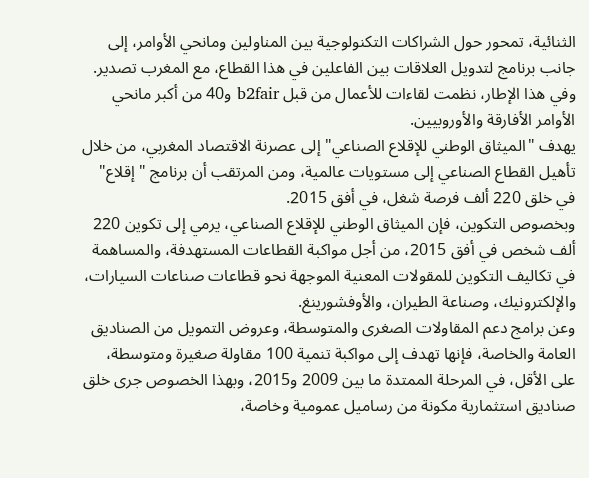الثنائية، تمحور حول الشراكات التكنولوجية بين المناولين ومانحي الأوامر، إلى جانب برنامج لتدويل العلاقات بين الفاعلين في هذا القطاع، مع المغرب تصدير. وفي هذا الإطار، نظمت لقاءات للأعمال من قبل b2fair و40 من أكبر مانحي الأوامر الأفارقة والأوروبيين.
يهدف "الميثاق الوطني للإقلاع الصناعي" إلى عصرنة الاقتصاد المغربي، من خلال تأهيل القطاع الصناعي إلى مستويات عالمية، ومن المرتقب أن برنامج "إقلاع" في خلق 220 ألف فرصة شغل، في أفق 2015.
وبخصوص التكوين، فإن الميثاق الوطني للإقلاع الصناعي، يرمي إلى تكوين 220 ألف شخص في أفق 2015، من أجل مواكبة القطاعات المستهدفة، والمساهمة في تكاليف التكوين للمقولات المعنية الموجهة نحو قطاعات صناعات السيارات، والإلكترونيك، وصناعة الطيران، والأوفشورينغ.
وعن برامج دعم المقاولات الصغرى والمتوسطة، وعروض التمويل من الصناديق العامة والخاصة، فإنها تهدف إلى مواكبة تنمية 100 مقاولة صغيرة ومتوسطة، على الأقل، في المرحلة الممتدة ما بين 2009 و2015، وبهذا الخصوص جرى خلق صناديق استثمارية مكونة من رساميل عمومية وخاصة،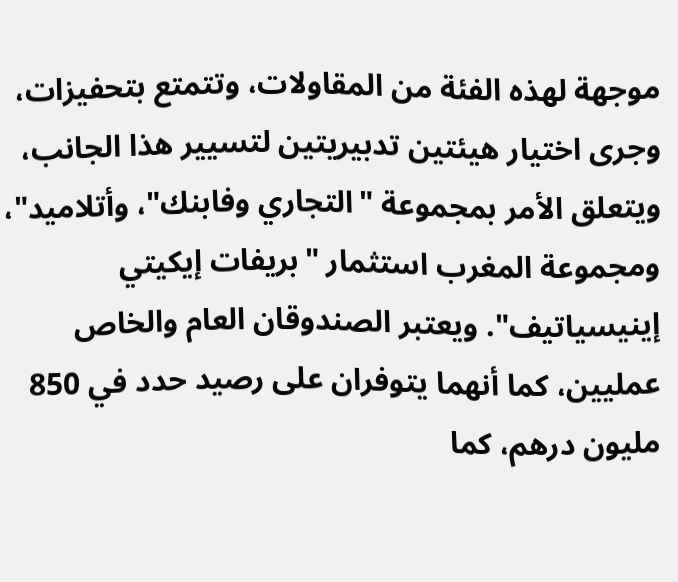موجهة لهذه الفئة من المقاولات، وتتمتع بتحفيزات، وجرى اختيار هيئتين تدبيريتين لتسيير هذا الجانب، ويتعلق الأمر بمجموعة "التجاري وفابنك"، وأتلاميد"، ومجموعة المغرب استثمار "بريفات إيكيتي إينيسياتيف". ويعتبر الصندوقان العام والخاص عمليين، كما أنهما يتوفران على رصيد حدد في 850 مليون درهم، كما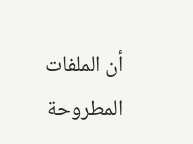أن الملفات المطروحة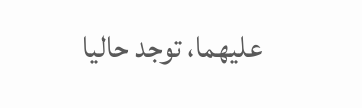عليهما، توجد حاليا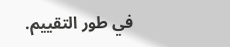في طور التقييم.